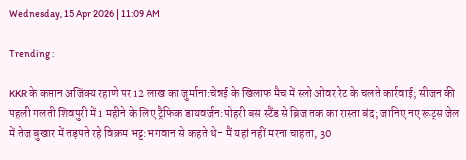Wednesday, 15 Apr 2026 | 11:09 AM

Trending :

KKR के कप्तान अजिंक्य रहाणे पर 12 लाख का जुर्माना:चेन्नई के खिलाफ मैच में स्लो ओवर रेट के चलते कार्रवाई; सीजन की पहली गलती शिवपुरी में 1 महीने के लिए ट्रैफिक डायवर्जन:पोहरी बस स्टैंड से ब्रिज तक का रास्ता बंद; जानिए नए रूट्स जेल में तेज बुखार में तड़पते रहे विक्रम भट्ट:भगवान से कहते थे- मैं यहां नहीं मरना चाहता, 30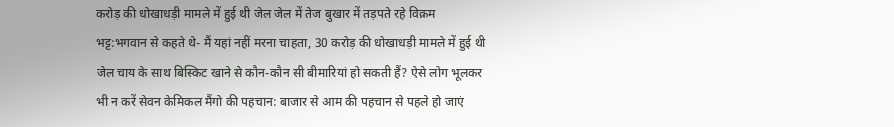करोड़ की धोखाधड़ी मामले में हुई थी जेल जेल में तेज बुखार में तड़पते रहे विक्रम भट्ट:भगवान से कहते थे- मैं यहां नहीं मरना चाहता, 30 करोड़ की धोखाधड़ी मामले में हुई थी जेल चाय के साथ बिस्किट खाने से कौन-कौन सी बीमारियां हो सकती हैं? ऐसे लोग भूलकर भी न करें सेवन केमिकल मैंगो की पहचान: बाजार से आम की पहचान से पहले हो जाएं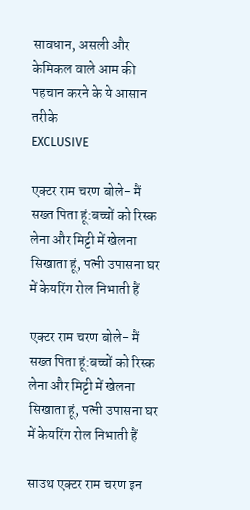सावधान, असली और केमिकल वाले आम की पहचान करने के ये आसान तरीके
EXCLUSIVE

एक्टर राम चरण बोले- मैं सख्त पिता हूं:बच्चों को रिस्क लेना और मिट्टी में खेलना सिखाता हूं, पत्नी उपासना घर में केयरिंग रोल निभाती हैं

एक्टर राम चरण बोले- मैं सख्त पिता हूं:बच्चों को रिस्क लेना और मिट्टी में खेलना सिखाता हूं, पत्नी उपासना घर में केयरिंग रोल निभाती हैं

साउथ एक्टर राम चरण इन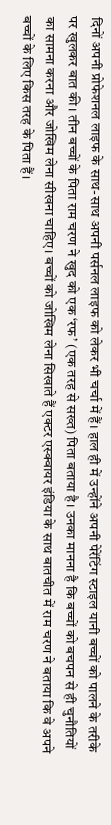दिनों अपनी प्रोफेशनल लाइफ के साथ-साथ अपनी पर्सनल लाइफ को लेकर भी चर्चा में हैं। हाल ही में उन्होंने अपनी पेरेंटिंग स्टाइल यानी बच्चों को पालने के तरीके पर खुलकर बात की। तीन बच्चों के पिता राम चरण ने खुद को एक ‘रफ’ (एक तरह से सख्त) पिता बताया है। उनका मानना है कि बच्चों को बचपन से ही चुनौतियों का सामना करना और जोखिम लेना सीखना चाहिए। बच्चों को जोखिम लेना सिखाते हैं एक्टर एस्क्वायर इंडिया के साथ बातचीत में राम चरण ने बताया कि वे अपने बच्चों के लिए किस तरह के पिता हैं।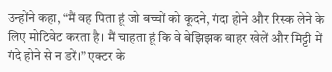उन्होंने कहा, “मैं वह पिता हूं जो बच्चों को कूदने, गंदा होने और रिस्क लेने के लिए मोटिवेट करता है। मैं चाहता हूं कि वे बेझिझक बाहर खेलें और मिट्टी में गंदे होने से न डरें।” एक्टर के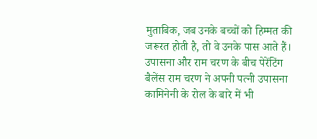मुताबिक, जब उनके बच्चों को हिम्मत की जरूरत होती है, तो वे उनके पास आते हैं। उपासना और राम चरण के बीच पेरेंटिंग बैलेंस राम चरण ने अपनी पत्नी उपासना कामिनेनी के रोल के बारे में भी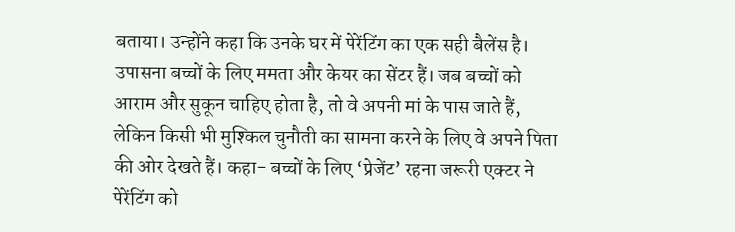बताया। उन्होंने कहा कि उनके घर में पेरेंटिंग का एक सही बैलेंस है। उपासना बच्चों के लिए ममता और केयर का सेंटर हैं। जब बच्चों को आराम और सुकून चाहिए होता है, तो वे अपनी मां के पास जाते हैं, लेकिन किसी भी मुश्किल चुनौती का सामना करने के लिए वे अपने पिता की ओर देखते हैं। कहा- बच्चों के लिए ‘प्रेजेंट’ रहना जरूरी एक्टर ने पेरेंटिंग को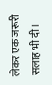लेकर एक जरूरी सलाह भी दी।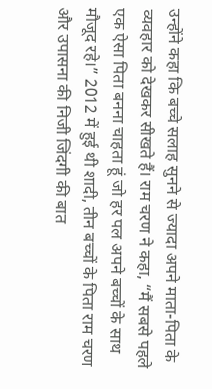उन्होंने कहा कि बच्चे सलाह सुनने से ज्यादा अपने माता-पिता के व्यवहार को देखकर सीखते हैं। राम चरण ने कहा, “मैं सबसे पहले एक ऐसा पिता बनना चाहता हूं जो हर पल अपने बच्चों के साथ मौजूद रहे।” 2012 में हुई थी शादी, तीन बच्चों के पिता राम चरण और उपासना की निजी जिंदगी की बात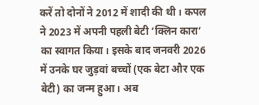करें तो दोनों ने 2012 में शादी की थी। कपल ने 2023 में अपनी पहली बेटी ‘क्लिन कारा’ का स्वागत किया। इसके बाद जनवरी 2026 में उनके घर जुड़वां बच्चों (एक बेटा और एक बेटी) का जन्म हुआ। अब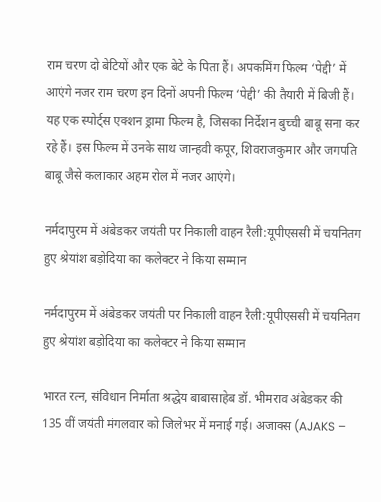राम चरण दो बेटियों और एक बेटे के पिता हैं। अपकमिंग फिल्म ‘पेद्दी’ में आएंगे नजर राम चरण इन दिनों अपनी फिल्म ‘पेद्दी’ की तैयारी में बिजी हैं। यह एक स्पोर्ट्स एक्शन ड्रामा फिल्म है, जिसका निर्देशन बुच्ची बाबू सना कर रहे हैं। इस फिल्म में उनके साथ जान्हवी कपूर, शिवराजकुमार और जगपति बाबू जैसे कलाकार अहम रोल में नजर आएंगे।

नर्मदापुरम में अंबेडकर जयंती पर निकाली वाहन रैली:यूपीएससी में चयनितग हुए श्रेयांश बड़ोदिया का कलेक्टर ने किया सम्मान

नर्मदापुरम में अंबेडकर जयंती पर निकाली वाहन रैली:यूपीएससी में चयनितग हुए श्रेयांश बड़ोदिया का कलेक्टर ने किया सम्मान

भारत रत्न, संविधान निर्माता श्रद्धेय बाबासाहेब डॉ. भीमराव अंबेडकर की 135 वीं जयंती मंगलवार को जिलेभर में मनाई गई। अजाक्स (AJAKS –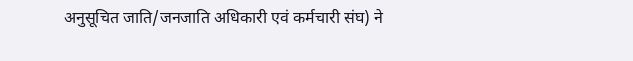अनुसूचित जाति/जनजाति अधिकारी एवं कर्मचारी संघ) ने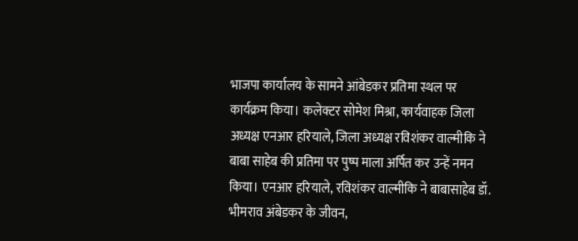भाजपा कार्यालय के सामने आंबेडकर प्रतिमा स्थल पर कार्यक्रम किया। कलेक्टर सोमेश मिश्रा, कार्यवाहक जिला अध्यक्ष एनआर हरियाले, जिला अध्यक्ष रविशंकर वाल्मीकि ने बाबा साहेब की प्रतिमा पर पुष्प माला अर्पित कर उन्हें नमन किया। एनआर हरियाले, रविशंकर वाल्मीकि ने बाबासाहेब डॉ. भीमराव अंबेडकर के जीवन,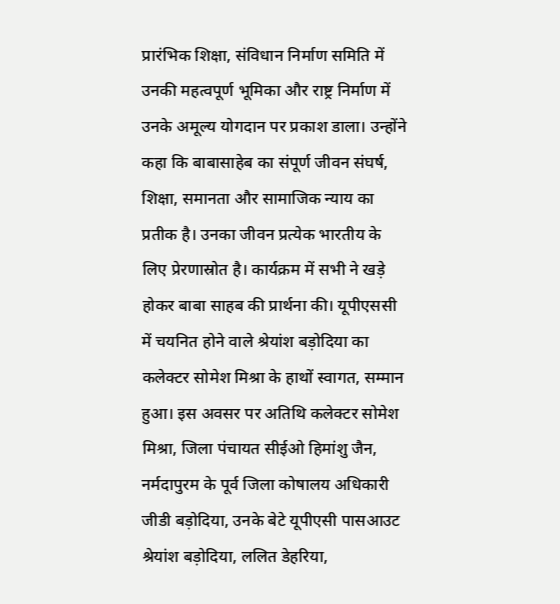प्रारंभिक शिक्षा, संविधान निर्माण समिति में उनकी महत्वपूर्ण भूमिका और राष्ट्र निर्माण में उनके अमूल्य योगदान पर प्रकाश डाला। उन्होंने कहा कि बाबासाहेब का संपूर्ण जीवन संघर्ष, शिक्षा, समानता और सामाजिक न्याय का प्रतीक है। उनका जीवन प्रत्येक भारतीय के लिए प्रेरणास्रोत है। कार्यक्रम में सभी ने खड़े होकर बाबा साहब की प्रार्थना की। यूपीएससी में चयनित होने वाले श्रेयांश बड़ोदिया का कलेक्टर सोमेश मिश्रा के हाथों स्वागत, सम्मान हुआ। इस अवसर पर अतिथि कलेक्टर सोमेश मिश्रा, जिला पंचायत सीईओ हिमांशु जैन, नर्मदापुरम के पूर्व जिला कोषालय अधिकारी जीडी बड़ोदिया, उनके बेटे यूपीएसी पासआउट श्रेयांश बड़ोदिया, ललित डेहरिया,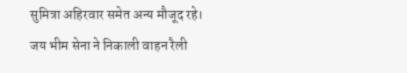सुमित्रा अहिरवार समेत अन्य मौजूद रहे। जय भीम सेना ने निकाली वाहन रैली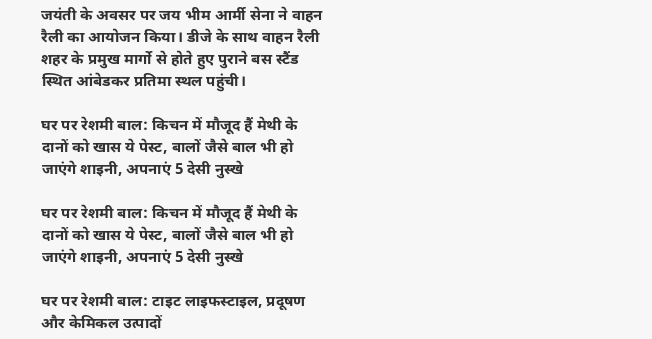जयंती के अवसर पर जय भीम आर्मी सेना ने वाहन रैली का आयोजन किया। डीजे के साथ वाहन रैली शहर के प्रमुख मार्गो से होते हुए पुराने बस स्टैंड स्थित आंबेडकर प्रतिमा स्थल पहुंची।

घर पर रेशमी बाल: किचन में मौजूद हैं मेथी के दानों को खास ये पेस्ट, बालों जैसे बाल भी हो जाएंगे शाइनी, अपनाएं 5 देसी नुस्खे

घर पर रेशमी बाल: किचन में मौजूद हैं मेथी के दानों को खास ये पेस्ट, बालों जैसे बाल भी हो जाएंगे शाइनी, अपनाएं 5 देसी नुस्खे

घर पर रेशमी बाल: टाइट लाइफस्टाइल, प्रदूषण और केमिकल उत्पादों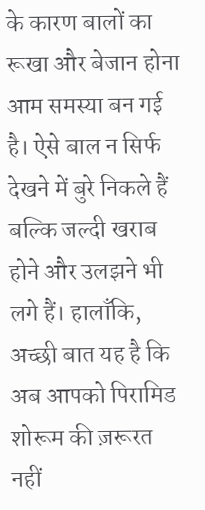के कारण बालों का रूखा और बेजान होना आम समस्या बन गई है। ऐसे बाल न सिर्फ देखने में बुरे निकले हैं बल्कि जल्दी खराब होने और उलझने भी लगे हैं। हालाँकि, अच्छी बात यह है कि अब आपको पिरामिड शोरूम की ज़रूरत नहीं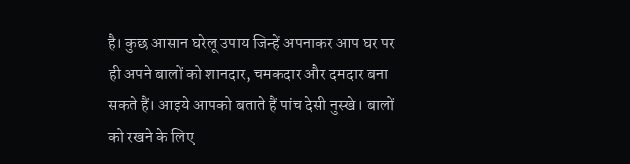है। कुछ आसान घरेलू उपाय जिन्हें अपनाकर आप घर पर ही अपने बालों को शानदार, चमकदार और दमदार बना सकते हैं। आइये आपको बताते हैं पांच देसी नुस्खे। बालों को रखने के लिए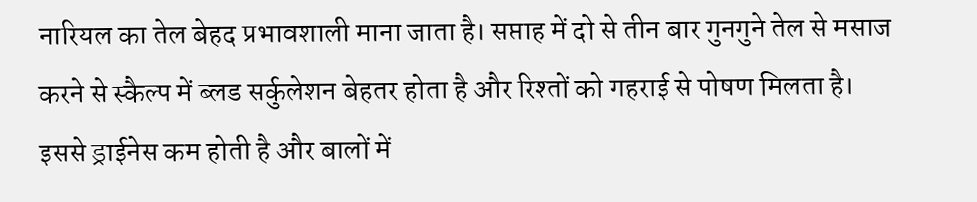नारियल का तेल बेहद प्रभावशाली माना जाता है। सप्ताह में दो से तीन बार गुनगुने तेल से मसाज करने से स्कैल्प में ब्लड सर्कुलेशन बेहतर होता है और रिश्तों को गहराई से पोषण मिलता है। इससे ड्राईनेस कम होती है और बालों में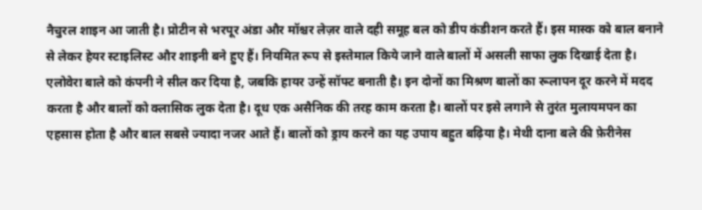नैचुरल शाइन आ जाती है। प्रोटीन से भरपूर अंडा और मॉश्चर लेज़र वाले दही समूह बल को डीप कंडीशन करते हैं। इस मास्क को बाल बनाने से लेकर हेयर स्टाइलिस्ट और शाइनी बने हुए हैं। नियमित रूप से इस्तेमाल किये जाने वाले बालों में असली साफा लुक दिखाई देता है। एलोवेरा बाले को कंपनी ने सील कर दिया है, जबकि हायर उन्हें सॉफ्ट बनाती है। इन दोनों का मिश्रण बालों का रूलापन दूर करने में मदद करता है और बालों को क्लासिक लुक देता है। दूध एक असैनिक की तरह काम करता है। बालों पर इसे लगाने से तुरंत मुलायमपन का एहसास होता है और बाल सबसे ज्यादा नजर आते हैं। बालों को ड्राय करने का यह उपाय बहुत बढ़िया है। मेथी दाना बले की फ़ेरीनेस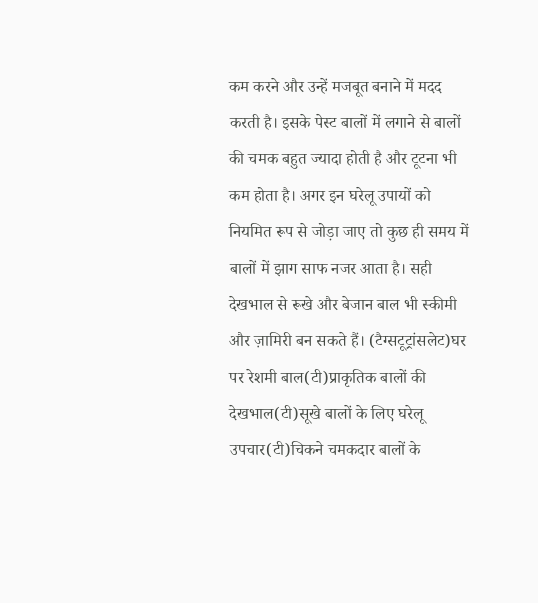कम करने और उन्हें मजबूत बनाने में मदद करती है। इसके पेस्ट बालों में लगाने से बालों की चमक बहुत ज्यादा होती है और टूटना भी कम होता है। अगर इन घरेलू उपायों को नियमित रूप से जोड़ा जाए तो कुछ ही समय में बालों में झाग साफ नजर आता है। सही देखभाल से रूखे और बेजान बाल भी स्कीमी और ज़ामिरी बन सकते हैं। (टैग्सटूट्रांसलेट)घर पर रेशमी बाल(टी)प्राकृतिक बालों की देखभाल(टी)सूखे बालों के लिए घरेलू उपचार(टी)चिकने चमकदार बालों के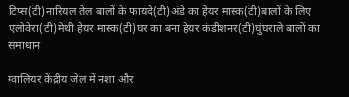टिप्स(टी)नारियल तेल बालों के फायदे(टी)अंडे का हेयर मास्क(टी)बालों के लिए एलोवेरा(टी)मेथी हेयर मास्क(टी)घर का बना हेयर कंडीशनर(टी)घुंघराले बालों का समाधान

ग्वालियर केंद्रीय जेल में नशा और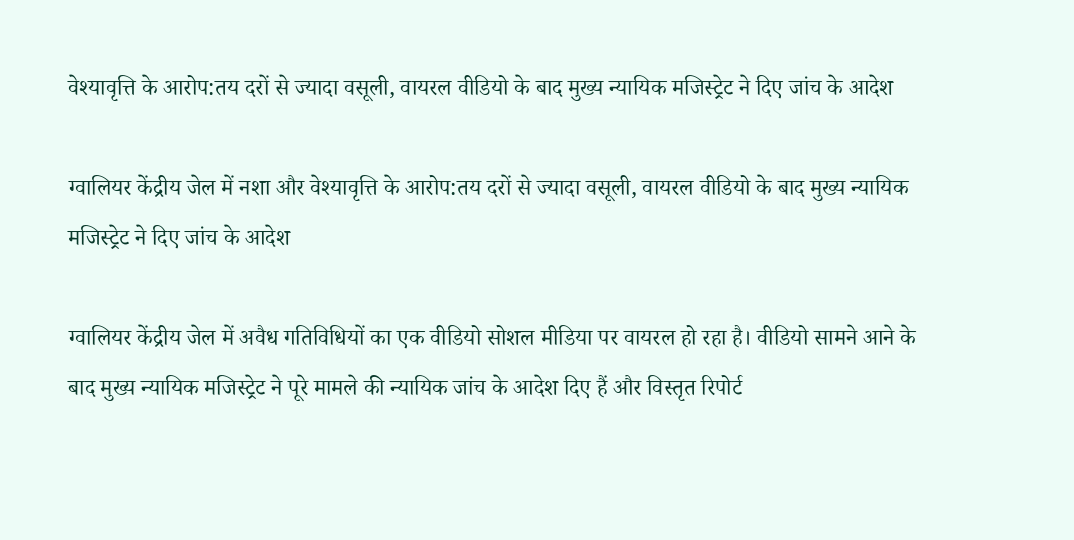वेश्यावृत्ति के आरोप:तय दरों से ज्यादा वसूली, वायरल वीडियो के बाद मुख्य न्यायिक मजिस्ट्रेट ने दिए जांच के आदेश

ग्वालियर केंद्रीय जेल में नशा और वेश्यावृत्ति के आरोप:तय दरों से ज्यादा वसूली, वायरल वीडियो के बाद मुख्य न्यायिक मजिस्ट्रेट ने दिए जांच के आदेश

ग्वालियर केंद्रीय जेल में अवैध गतिविधियों का एक वीडियो सोशल मीडिया पर वायरल हो रहा है। वीडियो सामने आने के बाद मुख्य न्यायिक मजिस्ट्रेट ने पूरे मामले की न्यायिक जांच के आदेश दिए हैं और विस्तृत रिपोर्ट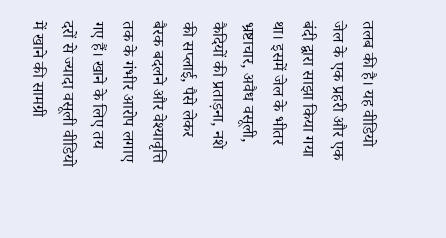तलब की है। यह वीडियो जेल के एक प्रहरी और एक बंदी द्वारा साझा किया गया था। इसमें जेल के भीतर भ्रष्टाचार, अवैध वसूली, कैदियों की प्रताड़ना, नशे की सप्लाई, पैसे लेकर बैरक बदलने और वेश्यावृत्ति तक के गंभीर आरोप लगाए गए हैं। खाने के लिए तय दरों से ज्यादा वसूली वीडियो में खाने की सामग्री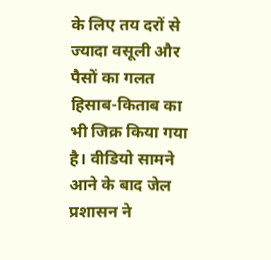के लिए तय दरों से ज्यादा वसूली और पैसों का गलत हिसाब-किताब का भी जिक्र किया गया है। वीडियो सामने आने के बाद जेल प्रशासन ने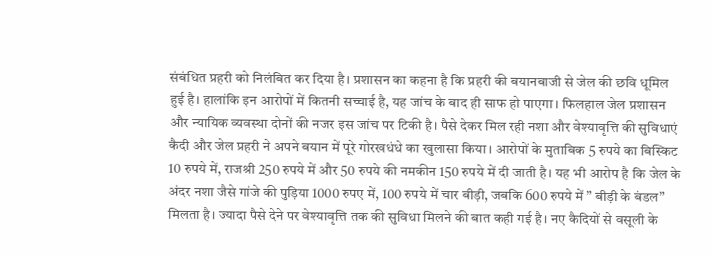संबंधित प्रहरी को निलंबित कर दिया है। प्रशासन का कहना है कि प्रहरी की बयानबाजी से जेल की छवि धूमिल हुई है। हालांकि इन आरोपों में कितनी सच्चाई है, यह जांच के बाद ही साफ हो पाएगा। फिलहाल जेल प्रशासन और न्यायिक व्यवस्था दोनों की नजर इस जांच पर टिकी है। पैसे देकर मिल रही नशा और वेश्यावृत्ति की सुविधाएं कैदी और जेल प्रहरी ने अपने बयान में पूरे गोरखधंधे का खुलासा किया। आरोपों के मुताबिक 5 रुपये का बिस्किट 10 रुपये में, राजश्री 250 रुपये में और 50 रुपये की नमकीन 150 रुपये में दी जाती है। यह भी आरोप है कि जेल के अंदर नशा जैसे गांजे की पुड़िया 1000 रुपए में, 100 रुपये में चार बीड़ी, जबकि 600 रुपये में ” बीड़ी के बंडल” मिलता है। ज्यादा पैसे देने पर वेश्यावृत्ति तक की सुविधा मिलने की बात कही गई है। नए कैदियों से वसूली के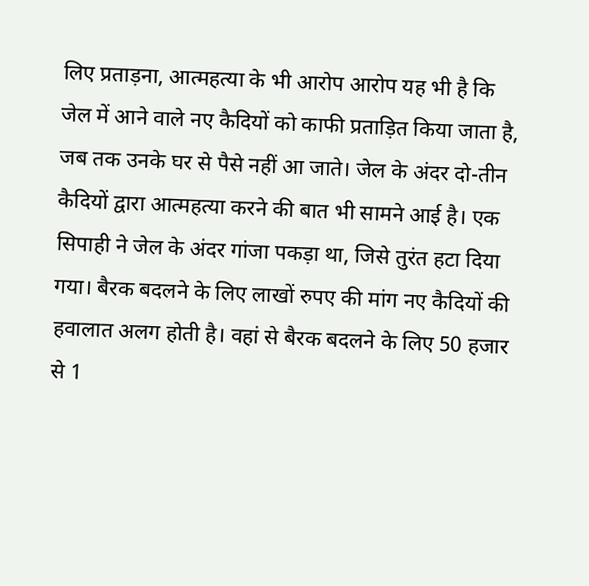लिए प्रताड़ना, आत्महत्या के भी आरोप आरोप यह भी है कि जेल में आने वाले नए कैदियों को काफी प्रताड़ित किया जाता है, जब तक उनके घर से पैसे नहीं आ जाते। जेल के अंदर दो-तीन कैदियों द्वारा आत्महत्या करने की बात भी सामने आई है। एक सिपाही ने जेल के अंदर गांजा पकड़ा था, जिसे तुरंत हटा दिया गया। बैरक बदलने के लिए लाखों रुपए की मांग नए कैदियों की हवालात अलग होती है। वहां से बैरक बदलने के लिए 50 हजार से 1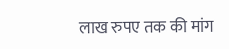लाख रुपए तक की मांग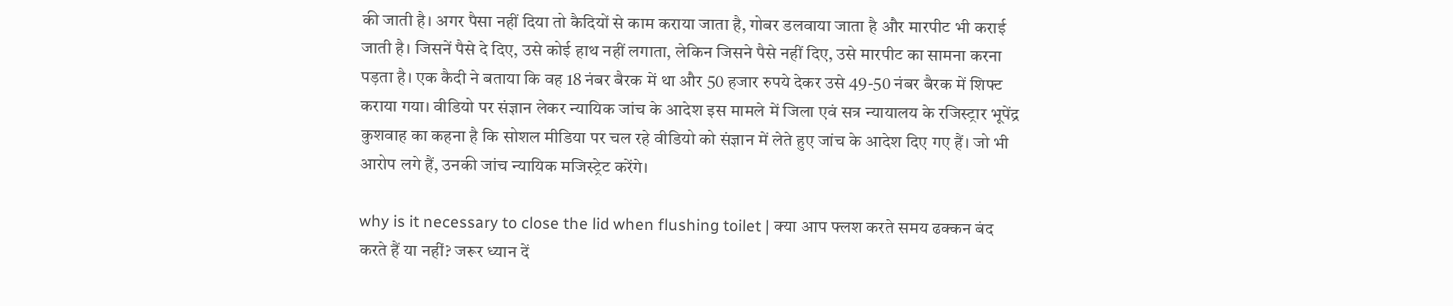की जाती है। अगर पैसा नहीं दिया तो कैदियों से काम कराया जाता है, गोबर डलवाया जाता है और मारपीट भी कराई जाती है। जिसनें पैसे दे दिए, उसे कोई हाथ नहीं लगाता, लेकिन जिसने पैसे नहीं दिए, उसे मारपीट का सामना करना पड़ता है। एक कैदी ने बताया कि वह 18 नंबर बैरक में था और 50 हजार रुपये देकर उसे 49-50 नंबर बैरक में शिफ्ट कराया गया। वीडियो पर संज्ञान लेकर न्यायिक जांच के आदेश इस मामले में जिला एवं सत्र न्यायालय के रजिस्ट्रार भूपेंद्र कुशवाह का कहना है कि सोशल मीडिया पर चल रहे वीडियो को संज्ञान में लेते हुए जांच के आदेश दिए गए हैं। जो भी आरोप लगे हैं, उनकी जांच न्यायिक मजिस्ट्रेट करेंगे।

why is it necessary to close the lid when flushing toilet | क्या आप फ्लश करते समय ढक्कन बंद करते हैं या नहीं? जरूर ध्यान दें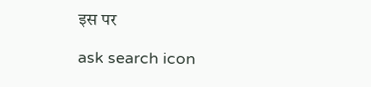इस पर

ask search icon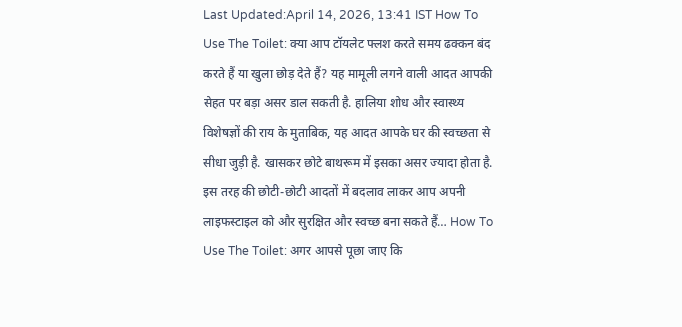Last Updated:April 14, 2026, 13:41 IST How To Use The Toilet: क्या आप टॉयलेट फ्लश करते समय ढक्कन बंद करते हैं या खुला छोड़ देते हैं? यह मामूली लगने वाली आदत आपकी सेहत पर बड़ा असर डाल सकती है. हालिया शोध और स्वास्थ्य विशेषज्ञों की राय के मुताबिक, यह आदत आपके घर की स्वच्छता से सीधा जुड़ी है. खासकर छोटे बाथरूम में इसका असर ज्यादा होता है. इस तरह की छोटी-छोटी आदतों में बदलाव लाकर आप अपनी लाइफस्टाइल को और सुरक्षित और स्वच्छ बना सकते हैं… How To Use The Toilet: अगर आपसे पूछा जाए कि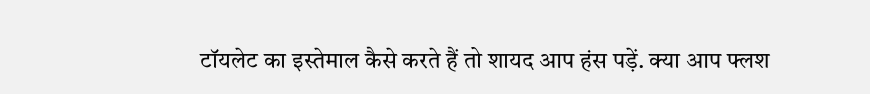टॉयलेट का इस्तेमाल कैसे करते हैं तो शायद आप हंस पड़ें. क्या आप फ्लश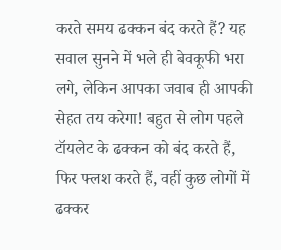करते समय ढक्कन बंद करते हैं? यह सवाल सुनने में भले ही बेवकूफी भरा लगे, लेकिन आपका जवाब ही आपकी सेहत तय करेगा! बहुत से लोग पहले टॉयलेट के ढक्कन को बंद करते हैं, फिर फ्लश करते हैं, वहीं कुछ लोगों में ढक्कर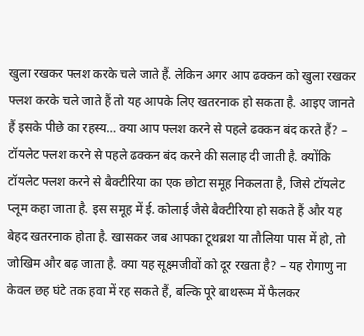खुला रखकर फ्लश करके चले जाते हैं. लेकिन अगर आप ढक्कन को खुला रखकर फ्लश करके चले जाते हैं तो यह आपके लिए खतरनाक हो सकता है. आइए जानते हैं इसके पीछे का रहस्य… क्या आप फ्लश करने से पहले ढक्कन बंद करते हैं? – टॉयलेट फ्लश करने से पहले ढक्कन बंद करने की सलाह दी जाती है. क्योंकि टॉयलेट फ्लश करने से बैक्टीरिया का एक छोटा समूह निकलता है, जिसे टॉयलेट प्लूम कहा जाता है. इस समूह में ई. कोलाई जैसे बैक्टीरिया हो सकते हैं और यह बेहद खतरनाक होता है. खासकर जब आपका टूथब्रश या तौलिया पास में हो, तो जोखिम और बढ़ जाता है. क्या यह सूक्ष्मजीवों को दूर रखता है? – यह रोगाणु ना केवल छह घंटे तक हवा में रह सकते हैं, बल्कि पूरे बाथरूम में फैलकर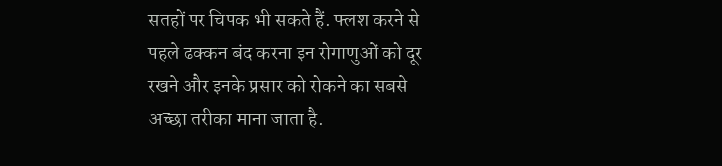सतहों पर चिपक भी सकते हैं. फ्लश करने से पहले ढक्कन बंद करना इन रोगाणुओं को दूर रखने और इनके प्रसार को रोकने का सबसे अच्छा तरीका माना जाता है.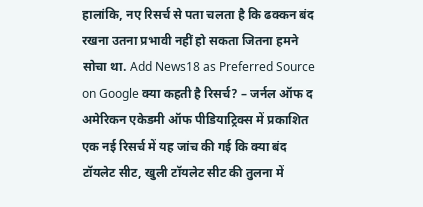हालांकि, नए रिसर्च से पता चलता है कि ढक्कन बंद रखना उतना प्रभावी नहीं हो सकता जितना हमने सोचा था. Add News18 as Preferred Source on Google क्या कहती है रिसर्च? – जर्नल ऑफ द अमेरिकन एकेडमी ऑफ पीडियाट्रिक्स में प्रकाशित एक नई रिसर्च में यह जांच की गई कि क्या बंद टॉयलेट सीट, खुली टॉयलेट सीट की तुलना में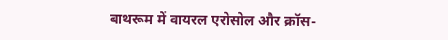बाथरूम में वायरल एरोसोल और क्रॉस-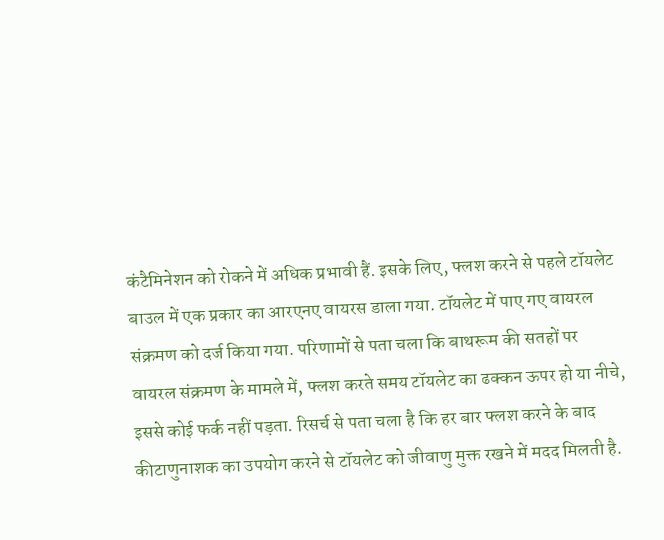कंटैमिनेशन को रोकने में अधिक प्रभावी हैं. इसके लिए, फ्लश करने से पहले टॉयलेट बाउल में एक प्रकार का आरएनए वायरस डाला गया. टॉयलेट में पाए गए वायरल संक्रमण को दर्ज किया गया. परिणामों से पता चला कि बाथरूम की सतहों पर वायरल संक्रमण के मामले में, फ्लश करते समय टॉयलेट का ढक्कन ऊपर हो या नीचे, इससे कोई फर्क नहीं पड़ता. रिसर्च से पता चला है कि हर बार फ्लश करने के बाद कीटाणुनाशक का उपयोग करने से टॉयलेट को जीवाणु मुक्त रखने में मदद मिलती है.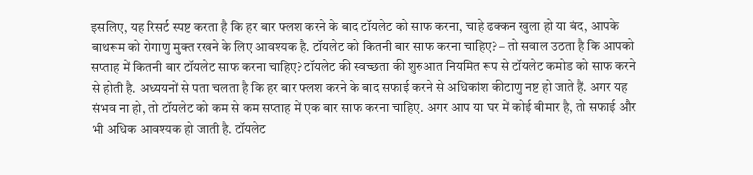इसलिए, यह रिसर्ट स्पष्ट करता है कि हर बार फ्लश करने के बाद टॉयलेट को साफ करना, चाहे ढक्कन खुला हो या बंद, आपके बाथरूम को रोगाणु मुक्त रखने के लिए आवश्यक है. टॉयलेट को कितनी बार साफ करना चाहिए? – तो सवाल उठता है कि आपको सप्ताह में कितनी बार टॉयलेट साफ करना चाहिए? टॉयलेट की स्वच्छता की शुरुआत नियमित रूप से टॉयलेट कमोड को साफ करने से होती है. अध्ययनों से पता चलता है कि हर बार फ्लश करने के बाद सफाई करने से अधिकांश कीटाणु नष्ट हो जाते हैं. अगर यह संभव ना हो, तो टॉयलेट को कम से कम सप्ताह में एक बार साफ करना चाहिए. अगर आप या घर में कोई बीमार है, तो सफाई और भी अधिक आवश्यक हो जाती है. टॉयलेट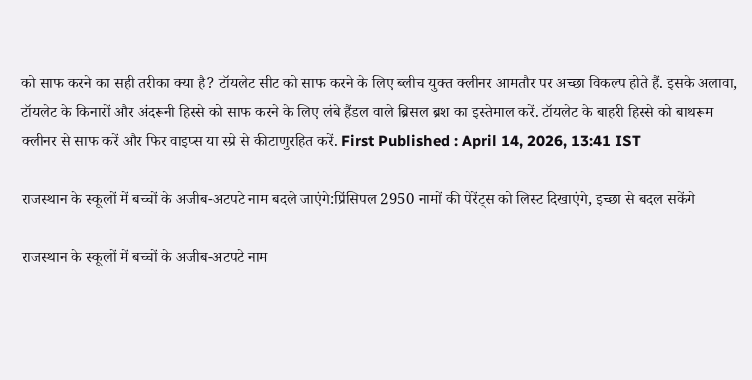को साफ करने का सही तरीका क्या है? टॉयलेट सीट को साफ करने के लिए ब्लीच युक्त क्लीनर आमतौर पर अच्छा विकल्प होते हैं. इसके अलावा, टॉयलेट के किनारों और अंदरूनी हिस्से को साफ करने के लिए लंबे हैंडल वाले ब्रिसल ब्रश का इस्तेमाल करें. टॉयलेट के बाहरी हिस्से को बाथरूम क्लीनर से साफ करें और फिर वाइप्स या स्प्रे से कीटाणुरहित करें. First Published : April 14, 2026, 13:41 IST

राजस्थान के स्कूलों में बच्चों के अजीब-अटपटे नाम बदले जाएंगे:प्रिंसिपल 2950 नामों की पेरेंट्स को लिस्ट दिखाएंगे, इच्छा से बदल सकेंगे

राजस्थान के स्कूलों में बच्चों के अजीब-अटपटे नाम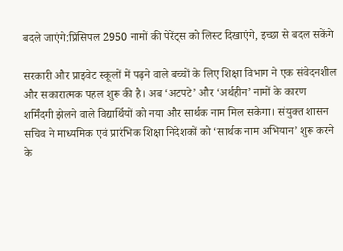बदले जाएंगे:प्रिंसिपल 2950 नामों की पेरेंट्स को लिस्ट दिखाएंगे, इच्छा से बदल सकेंगे

सरकारी और प्राइवेट स्कूलों में पढ़ने वाले बच्चों के लिए शिक्षा विभाग ने एक संवेदनशील और सकारात्मक पहल शुरू की है। अब ‘अटपटे’ और ‘अर्थहीन’ नामों के कारण शर्मिंदगी झेलने वाले विद्यार्थियों को नया और सार्थक नाम मिल सकेगा। संयुक्त शासन सचिव ने माध्यमिक एवं प्रारंभिक शिक्षा निदेशकों को ‘सार्थक नाम अभियान’ शुरू करने के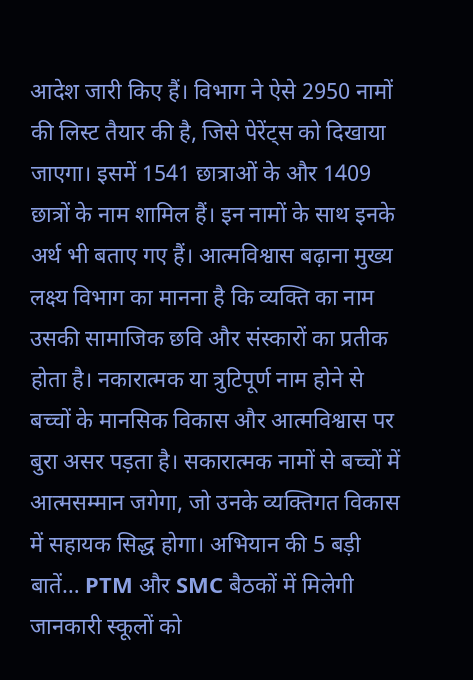आदेश जारी किए हैं। विभाग ने ऐसे 2950 नामों की लिस्ट तैयार की है, जिसे पेरेंट्स को दिखाया जाएगा। इसमें 1541 छात्राओं के और 1409 छात्रों के नाम शामिल हैं। इन नामों के साथ इनके अर्थ भी बताए गए हैं। आत्मविश्वास बढ़ाना मुख्य लक्ष्य विभाग का मानना है कि व्यक्ति का नाम उसकी सामाजिक छवि और संस्कारों का प्रतीक होता है। नकारात्मक या त्रुटिपूर्ण नाम होने से बच्चों के मानसिक विकास और आत्मविश्वास पर बुरा असर पड़ता है। सकारात्मक नामों से बच्चों में आत्मसम्मान जगेगा, जो उनके व्यक्तिगत विकास में सहायक सिद्ध होगा। अभियान की 5 बड़ी बातें… PTM और SMC बैठकों में मिलेगी जानकारी स्कूलों को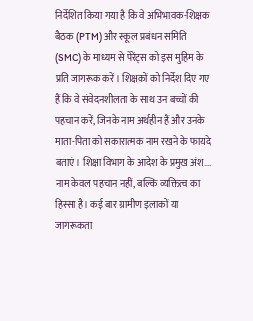निर्देशित किया गया है कि वे अभिभावक-शिक्षक बैठक (PTM) और स्कूल प्रबंधन समिति (SMC) के माध्यम से पेरेंट्स को इस मुहिम के प्रति जागरूक करें। शिक्षकों को निर्देश दिए गए हैं कि वे संवेदनशीलता के साथ उन बच्चों की पहचान करें, जिनके नाम अर्थहीन हैं और उनके माता-पिता को सकारात्मक नाम रखने के फायदे बताएं। शिक्षा विभाग के आदेश के प्रमुख अंश…. नाम केवल पहचान नहीं, बल्कि व्यक्तित्व का हिस्सा है। कई बार ग्रामीण इलाकों या जागरूकता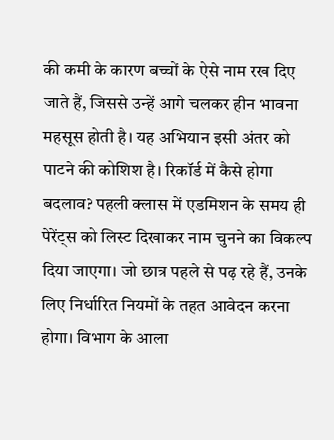की कमी के कारण बच्चों के ऐसे नाम रख दिए जाते हैं, जिससे उन्हें आगे चलकर हीन भावना महसूस होती है। यह अभियान इसी अंतर को पाटने की कोशिश है। रिकॉर्ड में कैसे होगा बदलाव? पहली क्लास में एडमिशन के समय ही पेरेंट्स को लिस्ट दिखाकर नाम चुनने का विकल्प दिया जाएगा। जो छात्र पहले से पढ़ रहे हैं, उनके लिए निर्धारित नियमों के तहत आवेदन करना होगा। विभाग के आला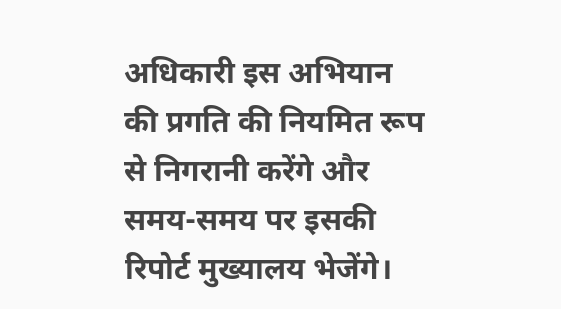अधिकारी इस अभियान की प्रगति की नियमित रूप से निगरानी करेंगे और समय-समय पर इसकी रिपोर्ट मुख्यालय भेजेंगे।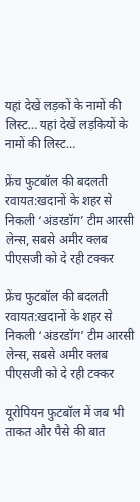यहां देखें लड़कों के नामों की लिस्ट… यहां देखें लड़कियों के नामों की लिस्ट…

फ्रेंच फुटबॉल की बदलती रवायत:खदानों के शहर से निकली ‘अंडरडॉग’ टीम आरसी लेन्स, सबसे अमीर क्लब पीएसजी को दे रही टक्कर

फ्रेंच फुटबॉल की बदलती रवायत:खदानों के शहर से निकली ‘अंडरडॉग’ टीम आरसी लेन्स, सबसे अमीर क्लब पीएसजी को दे रही टक्कर

यूरोपियन फुटबॉल में जब भी ताकत और पैसे की बात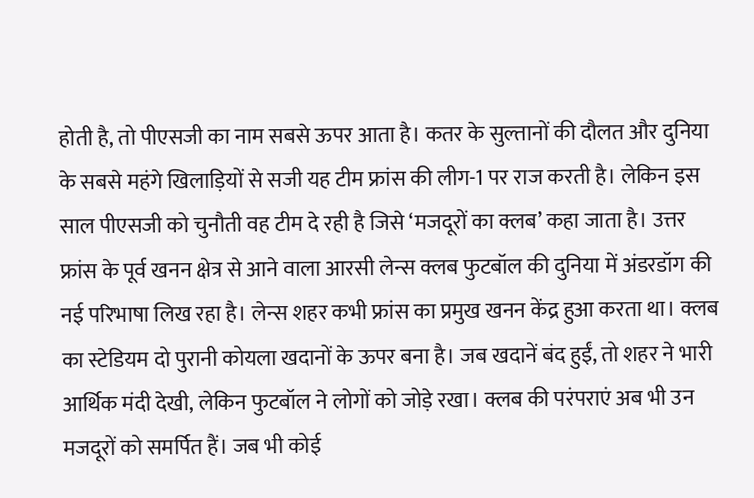होती है, तो पीएसजी का नाम सबसे ऊपर आता है। कतर के सुल्तानों की दौलत और दुनिया के सबसे महंगे खिलाड़ियों से सजी यह टीम फ्रांस की लीग-1 पर राज करती है। लेकिन इस साल पीएसजी को चुनौती वह टीम दे रही है जिसे ‘मजदूरों का क्लब’ कहा जाता है। उत्तर फ्रांस के पूर्व खनन क्षेत्र से आने वाला आरसी लेन्स क्लब फुटबॉल की दुनिया में अंडरडॉग की नई परिभाषा लिख रहा है। लेन्स शहर कभी फ्रांस का प्रमुख खनन केंद्र हुआ करता था। क्लब का स्टेडियम दो पुरानी कोयला खदानों के ऊपर बना है। जब खदानें बंद हुईं, तो शहर ने भारी आर्थिक मंदी देखी, लेकिन फुटबॉल ने लोगों को जोड़े रखा। क्लब की परंपराएं अब भी उन मजदूरों को समर्पित हैं। जब भी कोई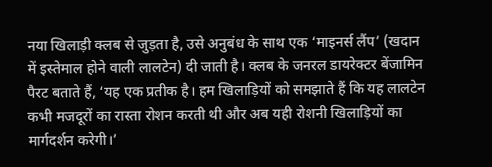नया खिलाड़ी क्लब से जुड़ता है, उसे अनुबंध के साथ एक ‘माइनर्स लैंप’ (खदान में इस्तेमाल होने वाली लालटेन) दी जाती है। क्लब के जनरल डायरेक्टर बेंजामिन पैरट बताते हैं, ‘यह एक प्रतीक है। हम खिलाड़ियों को समझाते हैं कि यह लालटेन कभी मजदूरों का रास्ता रोशन करती थी और अब यही रोशनी खिलाड़ियों का मार्गदर्शन करेगी।’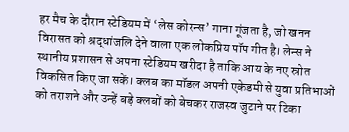हर मैच के दौरान स्टेडियम में ‘लेस कोरन्स’ गाना गूंजता है, जो खनन विरासत को श्रद्धांजलि देने वाला एक लोकप्रिय पॉप गीत है। लेन्स ने स्थानीय प्रशासन से अपना स्टेडियम खरीदा है ताकि आय के नए स्रोत विकसित किए जा सकें। क्लब का मॉडल अपनी एकेडमी से युवा प्रतिभाओं को तराशने और उन्हें बड़े क्लबों को बेचकर राजस्व जुटाने पर टिका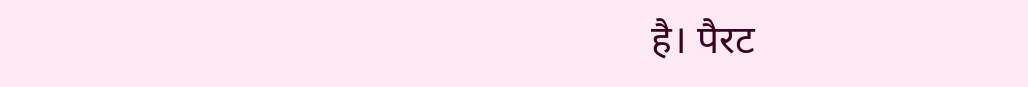है। पैरट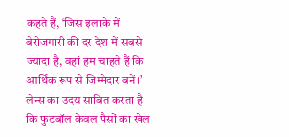कहते हैं, ‘जिस इलाके में बेरोजगारी की दर देश में सबसे ज्यादा है, वहां हम चाहते हैं कि आर्थिक रूप से जिम्मेदार बनें।’ लेन्स का उदय साबित करता है कि फुटबॉल केवल पैसों का खेल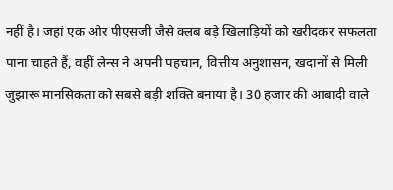नहीं है। जहां एक ओर पीएसजी जैसे क्लब बड़े खिलाड़ियों को खरीदकर सफलता पाना चाहते हैं, वहीं लेन्स ने अपनी पहचान, वित्तीय अनुशासन, खदानों से मिली जुझारू मानसिकता को सबसे बड़ी शक्ति बनाया है। 30 हजार की आबादी वाले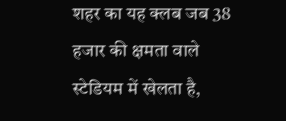शहर का यह क्लब जब 38 हजार की क्षमता वाले स्टेडियम में खेलता है,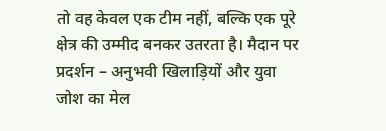तो वह केवल एक टीम नहीं, बल्कि एक पूरे क्षेत्र की उम्मीद बनकर उतरता है। मैदान पर प्रदर्शन – अनुभवी खिलाड़ियों और युवा जोश का मेल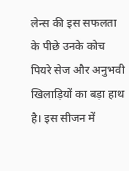लेन्स की इस सफलता के पीछे उनके कोच पियरे सेज और अनुभवी खिलाड़ियों का बड़ा हाथ है। इस सीजन में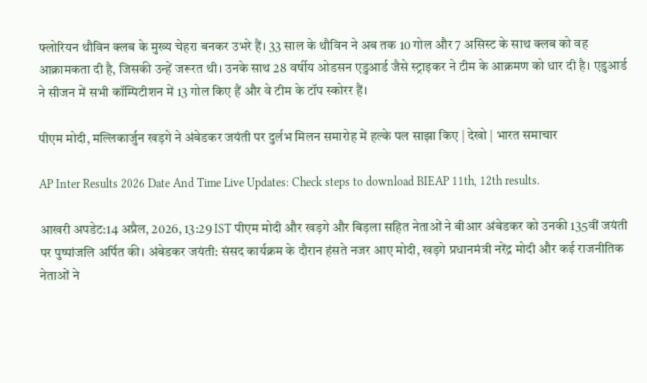फ्लोरियन थौविन क्लब के मुख्य चेहरा बनकर उभरे हैं। 33 साल के थौविन ने अब तक 10 गोल और 7 असिस्ट के साथ क्लब को वह आक्रामकता दी है, जिसकी उन्हें जरूरत थी। उनके साथ 28 वर्षीय ओडसन एडुआर्ड जैसे स्ट्राइकर ने टीम के आक्रमण को धार दी है। एडुआर्ड ने सीजन में सभी कॉम्पिटीशन में 13 गोल किए हैं और वे टीम के टॉप स्कोरर हैं।

पीएम मोदी, मल्लिकार्जुन खड़गे ने अंबेडकर जयंती पर दुर्लभ मिलन समारोह में हल्के पल साझा किए | देखो | भारत समाचार

AP Inter Results 2026 Date And Time Live Updates: Check steps to download BIEAP 11th, 12th results.

आखरी अपडेट:14 अप्रैल, 2026, 13:29 IST पीएम मोदी और खड़गे और बिड़ला सहित नेताओं ने बीआर अंबेडकर को उनकी 135वीं जयंती पर पुष्पांजलि अर्पित की। अंबेडकर जयंती: संसद कार्यक्रम के दौरान हंसते नजर आए मोदी, खड़गे प्रधानमंत्री नरेंद्र मोदी और कई राजनीतिक नेताओं ने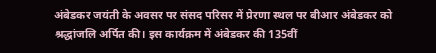अंबेडकर जयंती के अवसर पर संसद परिसर में प्रेरणा स्थल पर बीआर अंबेडकर को श्रद्धांजलि अर्पित की। इस कार्यक्रम में अंबेडकर की 135वीं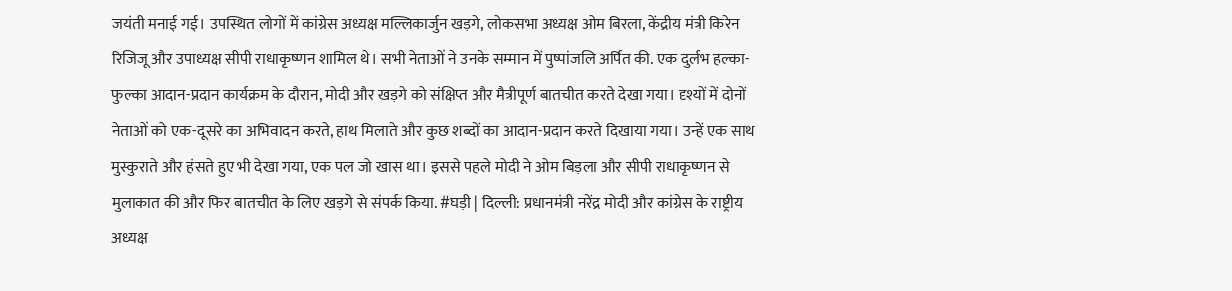जयंती मनाई गई। उपस्थित लोगों में कांग्रेस अध्यक्ष मल्लिकार्जुन खड़गे, लोकसभा अध्यक्ष ओम बिरला, केंद्रीय मंत्री किरेन रिजिजू और उपाध्यक्ष सीपी राधाकृष्णन शामिल थे। सभी नेताओं ने उनके सम्मान में पुष्पांजलि अर्पित की. एक दुर्लभ हल्का-फुल्का आदान-प्रदान कार्यक्रम के दौरान, मोदी और खड़गे को संक्षिप्त और मैत्रीपूर्ण बातचीत करते देखा गया। दृश्यों में दोनों नेताओं को एक-दूसरे का अभिवादन करते, हाथ मिलाते और कुछ शब्दों का आदान-प्रदान करते दिखाया गया। उन्हें एक साथ मुस्कुराते और हंसते हुए भी देखा गया, एक पल जो खास था। इससे पहले मोदी ने ओम बिड़ला और सीपी राधाकृष्णन से मुलाकात की और फिर बातचीत के लिए खड़गे से संपर्क किया. #घड़ी | दिल्ली: प्रधानमंत्री नरेंद्र मोदी और कांग्रेस के राष्ट्रीय अध्यक्ष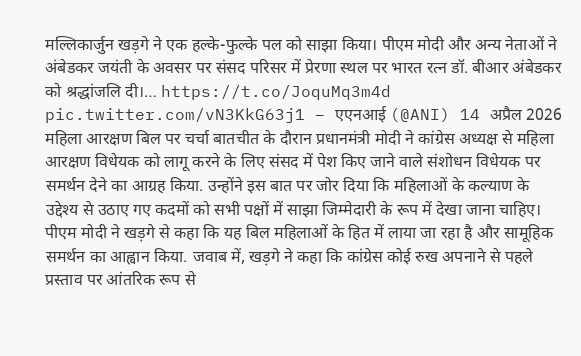मल्लिकार्जुन खड़गे ने एक हल्के-फुल्के पल को साझा किया। पीएम मोदी और अन्य नेताओं ने अंबेडकर जयंती के अवसर पर संसद परिसर में प्रेरणा स्थल पर भारत रत्न डॉ. बीआर अंबेडकर को श्रद्धांजलि दी।… https://t.co/JoquMq3m4d pic.twitter.com/vN3KkG63j1 – एएनआई (@ANI) 14 अप्रैल 2026 महिला आरक्षण बिल पर चर्चा बातचीत के दौरान प्रधानमंत्री मोदी ने कांग्रेस अध्यक्ष से महिला आरक्षण विधेयक को लागू करने के लिए संसद में पेश किए जाने वाले संशोधन विधेयक पर समर्थन देने का आग्रह किया. उन्होंने इस बात पर जोर दिया कि महिलाओं के कल्याण के उद्देश्य से उठाए गए कदमों को सभी पक्षों में साझा जिम्मेदारी के रूप में देखा जाना चाहिए। पीएम मोदी ने खड़गे से कहा कि यह बिल महिलाओं के हित में लाया जा रहा है और सामूहिक समर्थन का आह्वान किया. जवाब में, खड़गे ने कहा कि कांग्रेस कोई रुख अपनाने से पहले प्रस्ताव पर आंतरिक रूप से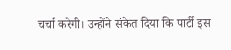चर्चा करेगी। उन्होंने संकेत दिया कि पार्टी इस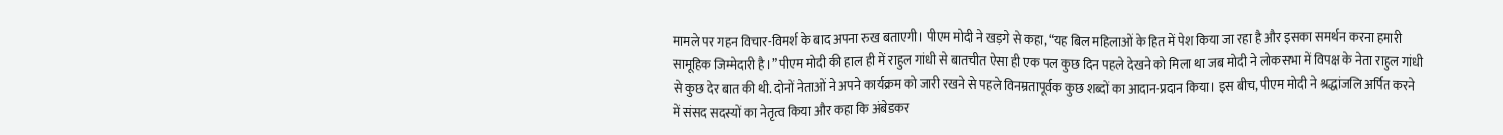मामले पर गहन विचार-विमर्श के बाद अपना रुख बताएगी। पीएम मोदी ने खड़गे से कहा, “यह बिल महिलाओं के हित में पेश किया जा रहा है और इसका समर्थन करना हमारी सामूहिक जिम्मेदारी है।” पीएम मोदी की हाल ही में राहुल गांधी से बातचीत ऐसा ही एक पल कुछ दिन पहले देखने को मिला था जब मोदी ने लोकसभा में विपक्ष के नेता राहुल गांधी से कुछ देर बात की थी. दोनों नेताओं ने अपने कार्यक्रम को जारी रखने से पहले विनम्रतापूर्वक कुछ शब्दों का आदान-प्रदान किया। इस बीच, पीएम मोदी ने श्रद्धांजलि अर्पित करने में संसद सदस्यों का नेतृत्व किया और कहा कि अंबेडकर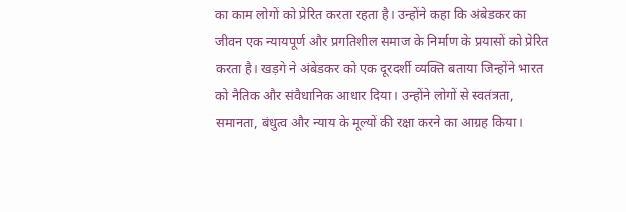का काम लोगों को प्रेरित करता रहता है। उन्होंने कहा कि अंबेडकर का जीवन एक न्यायपूर्ण और प्रगतिशील समाज के निर्माण के प्रयासों को प्रेरित करता है। खड़गे ने अंबेडकर को एक दूरदर्शी व्यक्ति बताया जिन्होंने भारत को नैतिक और संवैधानिक आधार दिया। उन्होंने लोगों से स्वतंत्रता, समानता, बंधुत्व और न्याय के मूल्यों की रक्षा करने का आग्रह किया।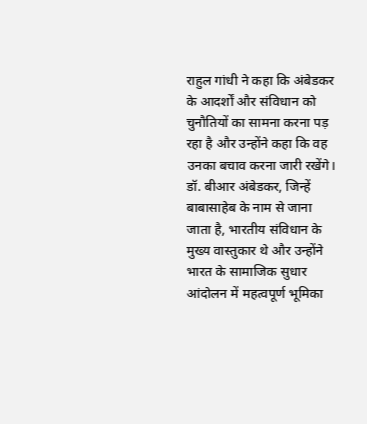राहुल गांधी ने कहा कि अंबेडकर के आदर्शों और संविधान को चुनौतियों का सामना करना पड़ रहा है और उन्होंने कहा कि वह उनका बचाव करना जारी रखेंगे। डॉ. बीआर अंबेडकर, जिन्हें बाबासाहेब के नाम से जाना जाता है, भारतीय संविधान के मुख्य वास्तुकार थे और उन्होंने भारत के सामाजिक सुधार आंदोलन में महत्वपूर्ण भूमिका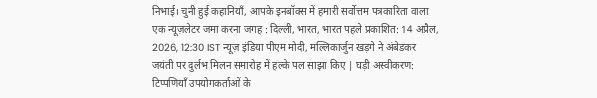निभाई। चुनी हुई कहानियाँ, आपके इनबॉक्स में हमारी सर्वोत्तम पत्रकारिता वाला एक न्यूज़लेटर जमा करना जगह : दिल्ली, भारत, भारत पहले प्रकाशित: 14 अप्रैल, 2026, 12:30 IST न्यूज़ इंडिया पीएम मोदी, मल्लिकार्जुन खड़गे ने अंबेडकर जयंती पर दुर्लभ मिलन समारोह में हल्के पल साझा किए | घड़ी अस्वीकरण: टिप्पणियाँ उपयोगकर्ताओं के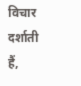विचार दर्शाती हैं,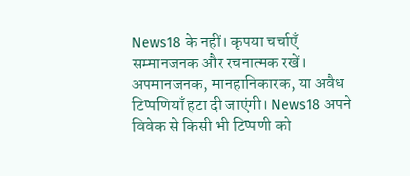News18 के नहीं। कृपया चर्चाएँ सम्मानजनक और रचनात्मक रखें। अपमानजनक, मानहानिकारक, या अवैध टिप्पणियाँ हटा दी जाएंगी। News18 अपने विवेक से किसी भी टिप्पणी को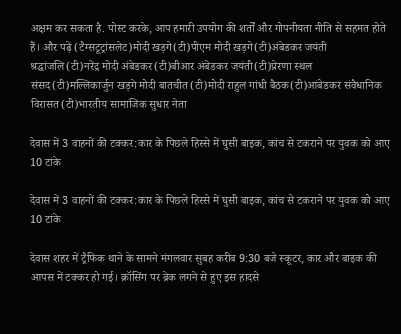अक्षम कर सकता है. पोस्ट करके, आप हमारी उपयोग की शर्तों और गोपनीयता नीति से सहमत होते हैं। और पढ़ें (टैग्सटूट्रांसलेट)मोदी खड़गे(टी)पीएम मोदी खड़गे(टी)अंबेडकर जयंती श्रद्धांजलि(टी)नरेंद्र मोदी अंबेडकर(टी)बीआर अंबेडकर जयंती(टी)प्रेरणा स्थल संसद(टी)मल्लिकार्जुन खड़गे मोदी बातचीत(टी)मोदी राहुल गांधी बैठक(टी)आंबेडकर संवैधानिक विरासत(टी)भारतीय सामाजिक सुधार नेता

देवास में 3 वाहनों की टक्कर:कार के पिछले हिस्से में घुसी बाइक, कांच से टकराने पर युवक को आए 10 टांके

देवास में 3 वाहनों की टक्कर:कार के पिछले हिस्से में घुसी बाइक, कांच से टकराने पर युवक को आए 10 टांके

देवास शहर में ट्रैफिक थाने के सामने मंगलवार सुबह करीब 9:30 बजे स्कूटर, कार और बाइक की आपस में टक्कर हो गई। क्रॉसिंग पर ब्रेक लगने से हुए इस हादसे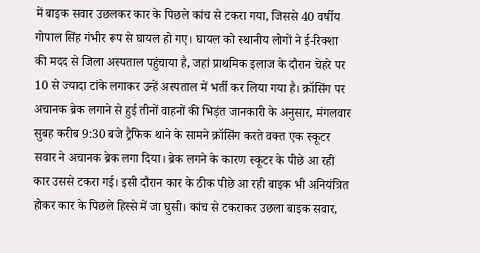में बाइक सवार उछलकर कार के पिछले कांच से टकरा गया, जिससे 40 वर्षीय गोपाल सिंह गंभीर रूप से घायल हो गए। घायल को स्थानीय लोगों ने ई-रिक्शा की मदद से जिला अस्पताल पहुंचाया है, जहां प्राथमिक इलाज के दौरान चेहरे पर 10 से ज्यादा टांके लगाकर उन्हें अस्पताल में भर्ती कर लिया गया है। क्रॉसिंग पर अचानक ब्रेक लगाने से हुई तीनों वाहनों की भिड़ंत जानकारी के अनुसार, मंगलवार सुबह करीब 9:30 बजे ट्रैफिक थाने के सामने क्रॉसिंग करते वक्त एक स्कूटर सवार ने अचानक ब्रेक लगा दिया। ब्रेक लगने के कारण स्कूटर के पीछे आ रही कार उससे टकरा गई। इसी दौरान कार के ठीक पीछे आ रही बाइक भी अनियंत्रित होकर कार के पिछले हिस्से में जा घुसी। कांच से टकराकर उछला बाइक सवार,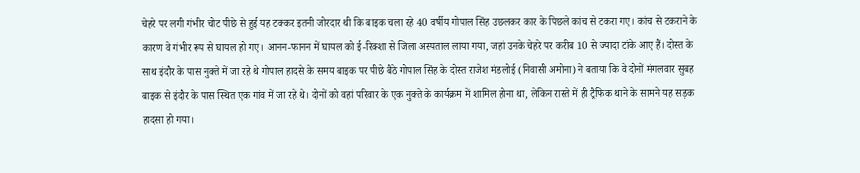चेहरे पर लगी गंभीर चोट पीछे से हुई यह टक्कर इतनी जोरदार थी कि बाइक चला रहे 40 वर्षीय गोपाल सिंह उछलकर कार के पिछले कांच से टकरा गए। कांच से टकराने के कारण वे गंभीर रूप से घायल हो गए। आनन-फानन में घायल को ई-रिक्शा से जिला अस्पताल लाया गया, जहां उनके चेहरे पर करीब 10 से ज्यादा टांके आए हैं। दोस्त के साथ इंदौर के पास नुक्ते में जा रहे थे गोपाल हादसे के समय बाइक पर पीछे बैठे गोपाल सिंह के दोस्त राजेश मंडलोई (निवासी अमोना) ने बताया कि वे दोनों मंगलवार सुबह बाइक से इंदौर के पास स्थित एक गांव में जा रहे थे। दोनों को वहां परिवार के एक नुक्ते के कार्यक्रम में शामिल होना था, लेकिन रास्ते में ही ट्रैफिक थाने के सामने यह सड़क हादसा हो गया।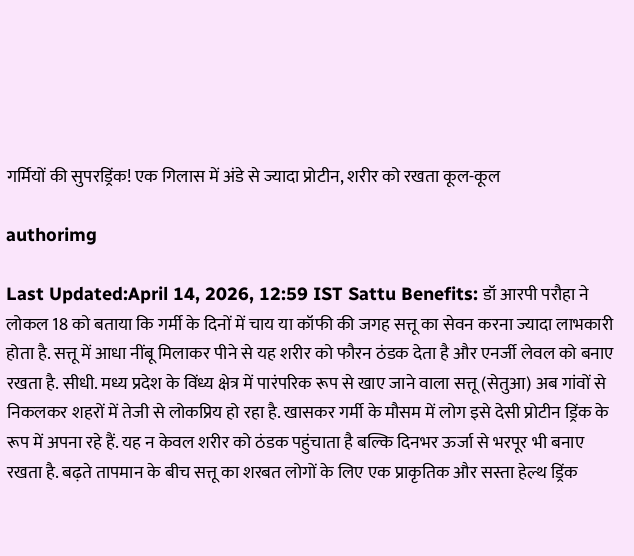गर्मियों की सुपरड्रिंक! एक गिलास में अंडे से ज्यादा प्रोटीन, शरीर को रखता कूल-कूल

authorimg

Last Updated:April 14, 2026, 12:59 IST Sattu Benefits: डॉ आरपी परौहा ने लोकल 18 को बताया कि गर्मी के दिनों में चाय या कॉफी की जगह सत्तू का सेवन करना ज्यादा लाभकारी होता है. सत्तू में आधा नींबू मिलाकर पीने से यह शरीर को फौरन ठंडक देता है और एनर्जी लेवल को बनाए रखता है. सीधी. मध्य प्रदेश के विंध्य क्षेत्र में पारंपरिक रूप से खाए जाने वाला सत्तू (सेतुआ) अब गांवों से निकलकर शहरों में तेजी से लोकप्रिय हो रहा है. खासकर गर्मी के मौसम में लोग इसे देसी प्रोटीन ड्रिंक के रूप में अपना रहे हैं. यह न केवल शरीर को ठंडक पहुंचाता है बल्कि दिनभर ऊर्जा से भरपूर भी बनाए रखता है. बढ़ते तापमान के बीच सत्तू का शरबत लोगों के लिए एक प्राकृतिक और सस्ता हेल्थ ड्रिंक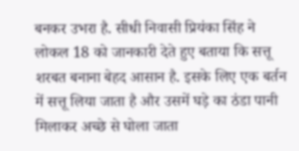बनकर उभरा है. सीधी निवासी प्रियंका सिंह ने लोकल 18 को जानकारी देते हुए बताया कि सत्तू शरबत बनाना बेहद आसान है. इसके लिए एक बर्तन में सत्तू लिया जाता है और उसमें घड़े का ठंडा पानी मिलाकर अच्छे से घोला जाता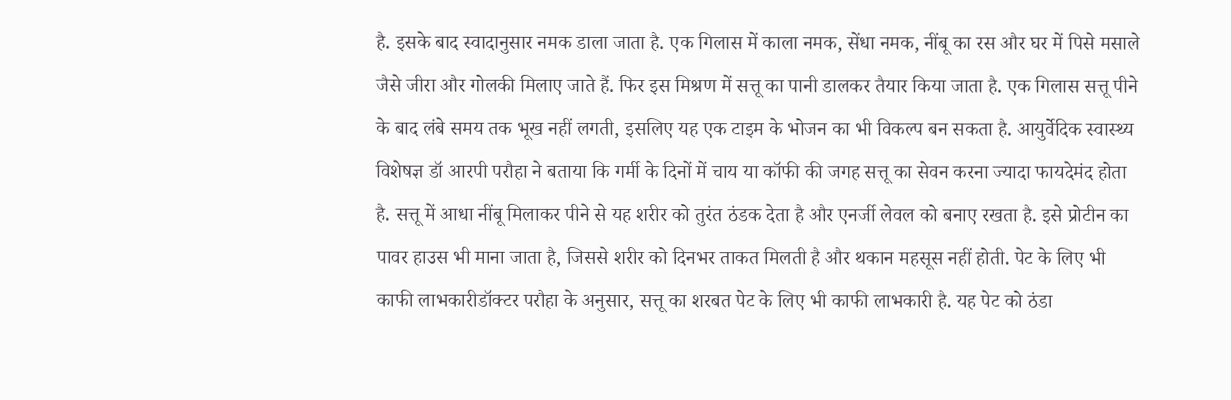है. इसके बाद स्वादानुसार नमक डाला जाता है. एक गिलास में काला नमक, सेंधा नमक, नींबू का रस और घर में पिसे मसाले जैसे जीरा और गोलकी मिलाए जाते हैं. फिर इस मिश्रण में सत्तू का पानी डालकर तैयार किया जाता है. एक गिलास सत्तू पीने के बाद लंबे समय तक भूख नहीं लगती, इसलिए यह एक टाइम के भोजन का भी विकल्प बन सकता है. आयुर्वेदिक स्वास्थ्य विशेषज्ञ डॉ आरपी परौहा ने बताया कि गर्मी के दिनों में चाय या कॉफी की जगह सत्तू का सेवन करना ज्यादा फायदेमंद होता है. सत्तू में आधा नींबू मिलाकर पीने से यह शरीर को तुरंत ठंडक देता है और एनर्जी लेवल को बनाए रखता है. इसे प्रोटीन का पावर हाउस भी माना जाता है, जिससे शरीर को दिनभर ताकत मिलती है और थकान महसूस नहीं होती. पेट के लिए भी काफी लाभकारीडॉक्टर परौहा के अनुसार, सत्तू का शरबत पेट के लिए भी काफी लाभकारी है. यह पेट को ठंडा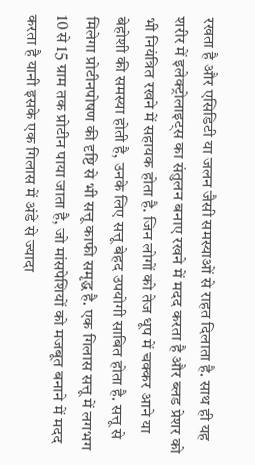रखता है और एसिडिटी या जलन जैसी समस्याओं से राहत दिलाता है. साथ ही यह शरीर में इलेक्ट्रोलाइट्स का संतुलन बनाए रखने में मदद करता है और ब्लड प्रेशर को भी नियंत्रित रखने में सहायक होता है. जिन लोगों को तेज धूप में चक्कर आने या बेहोशी की समस्या होती है, उनके लिए सत्तू बेहद उपयोगी साबित होता है. सत्तू से मिलेगा प्रोटीनपोषण की दृष्टि से भी सत्तू काफी समृद्ध है. एक गिलास सत्तू में लगभग 10 से 15 ग्राम तक प्रोटीन पाया जाता है, जो मांसपेशियों को मजबूत बनाने में मदद करता है यानी इसके एक गिलास में अंडे से ज्यादा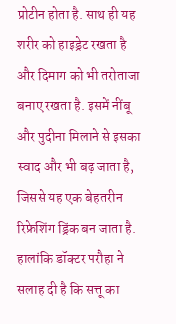प्रोटीन होता है. साथ ही यह शरीर को हाइड्रेट रखता है और दिमाग को भी तरोताजा बनाए रखता है. इसमें नींबू और पुदीना मिलाने से इसका स्वाद और भी बढ़ जाता है, जिससे यह एक बेहतरीन रिफ्रेशिंग ड्रिंक बन जाता है. हालांकि डॉक्टर परौहा ने सलाह दी है कि सत्तू का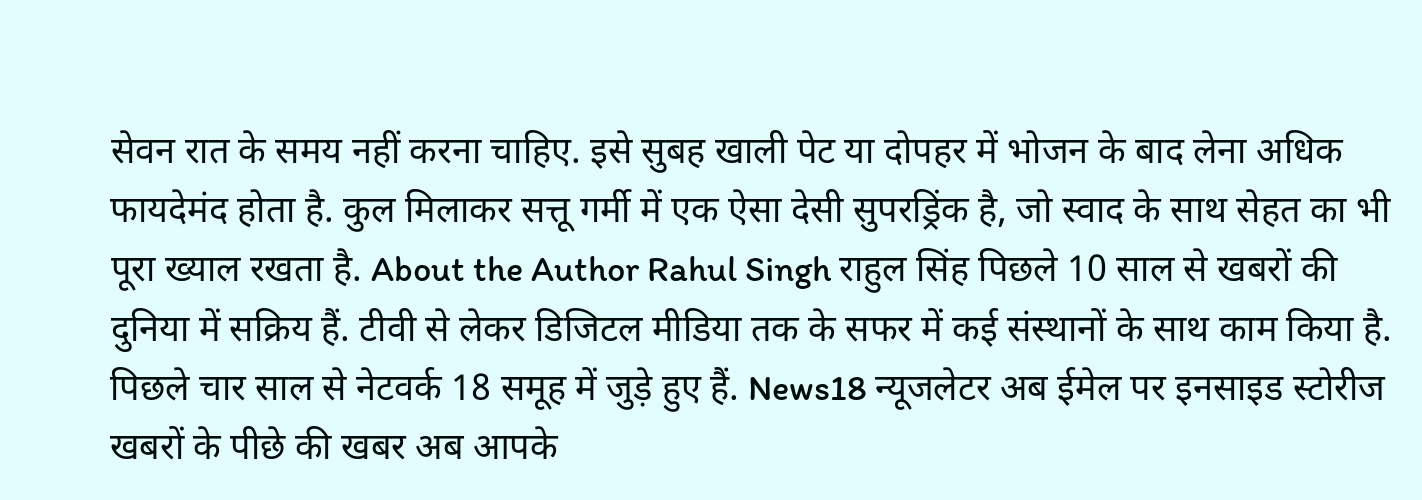सेवन रात के समय नहीं करना चाहिए. इसे सुबह खाली पेट या दोपहर में भोजन के बाद लेना अधिक फायदेमंद होता है. कुल मिलाकर सत्तू गर्मी में एक ऐसा देसी सुपरड्रिंक है, जो स्वाद के साथ सेहत का भी पूरा ख्याल रखता है. About the Author Rahul Singh राहुल सिंह पिछले 10 साल से खबरों की दुनिया में सक्रिय हैं. टीवी से लेकर डिजिटल मीडिया तक के सफर में कई संस्थानों के साथ काम किया है. पिछले चार साल से नेटवर्क 18 समूह में जुड़े हुए हैं. News18 न्यूजलेटर अब ईमेल पर इनसाइड स्‍टोर‍ीज खबरों के पीछे की खबर अब आपके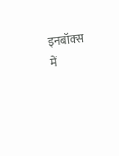इनबॉक्‍स में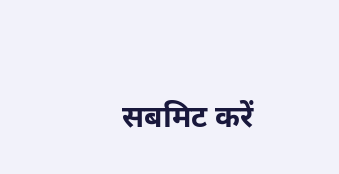सबमिट करें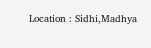Location : Sidhi,Madhya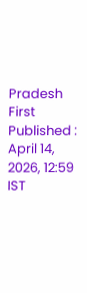Pradesh First Published : April 14, 2026, 12:59 IST